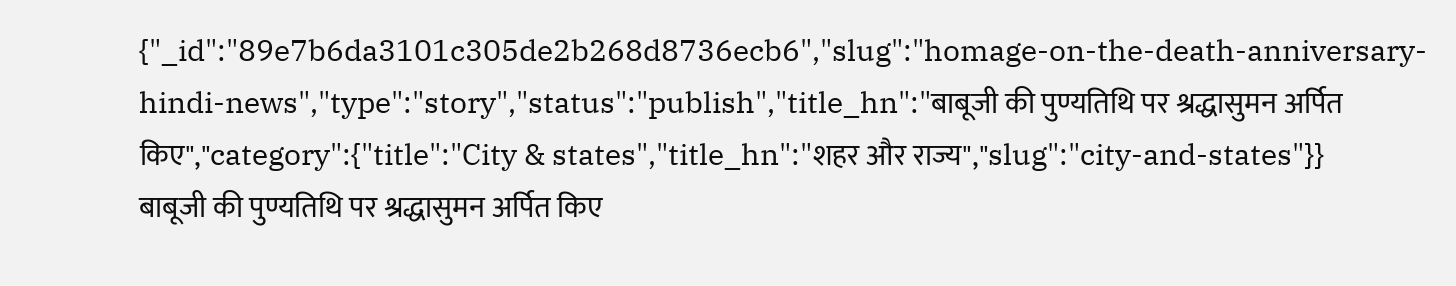{"_id":"89e7b6da3101c305de2b268d8736ecb6","slug":"homage-on-the-death-anniversary-hindi-news","type":"story","status":"publish","title_hn":"बाबूजी की पुण्यतिथि पर श्रद्धासुमन अर्पित किए","category":{"title":"City & states","title_hn":"शहर और राज्य","slug":"city-and-states"}}
बाबूजी की पुण्यतिथि पर श्रद्धासुमन अर्पित किए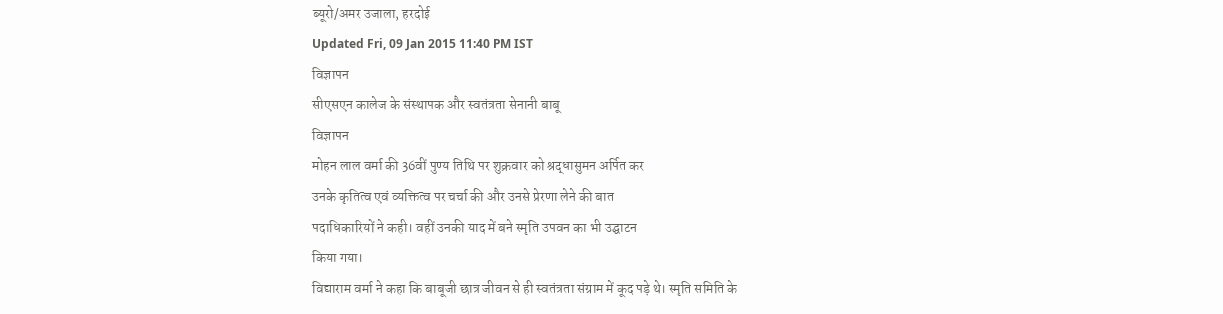ब्यूरो/अमर उजाला, हरदोई
Updated Fri, 09 Jan 2015 11:40 PM IST
विज्ञापन
सीएसएन कालेज के संस्थापक और स्वतंत्रता सेनानी बाबू
विज्ञापन
मोहन लाल वर्मा की 36वीं पुण्य तिथि पर शुक्रवार को श्रद्धासुमन अर्पित कर
उनके कृतित्व एवं व्यक्तित्व पर चर्चा की और उनसे प्रेरणा लेने की बात
पदाधिकारियों ने कही। वहीं उनकी याद में बने स्मृति उपवन का भी उद्घाटन
किया गया।
विद्याराम वर्मा ने कहा कि बाबूजी छात्र जीवन से ही स्वतंत्रता संग्राम में कूद पड़े थे। स्मृति समिति के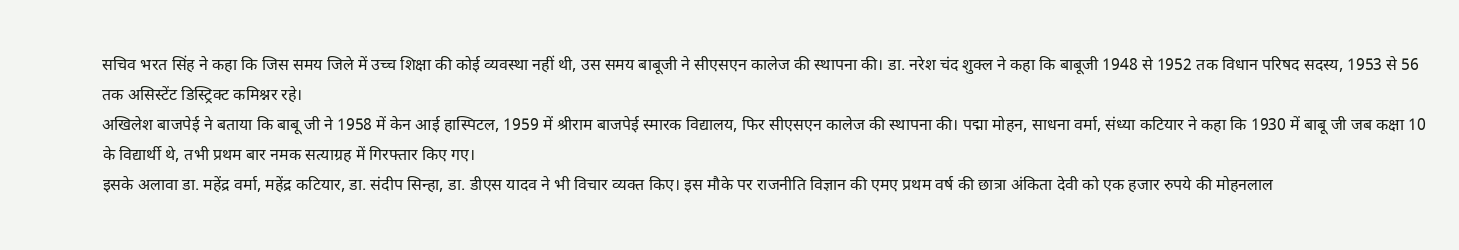सचिव भरत सिंह ने कहा कि जिस समय जिले में उच्च शिक्षा की कोई व्यवस्था नहीं थी, उस समय बाबूजी ने सीएसएन कालेज की स्थापना की। डा. नरेश चंद शुक्ल ने कहा कि बाबूजी 1948 से 1952 तक विधान परिषद सदस्य, 1953 से 56 तक असिस्टेंट डिस्ट्रिक्ट कमिश्नर रहे।
अखिलेश बाजपेई ने बताया कि बाबू जी ने 1958 में केन आई हास्पिटल, 1959 में श्रीराम बाजपेई स्मारक विद्यालय, फिर सीएसएन कालेज की स्थापना की। पद्मा मोहन, साधना वर्मा, संध्या कटियार ने कहा कि 1930 में बाबू जी जब कक्षा 10 के विद्यार्थी थे, तभी प्रथम बार नमक सत्याग्रह में गिरफ्तार किए गए।
इसके अलावा डा. महेंद्र वर्मा, महेंद्र कटियार, डा. संदीप सिन्हा, डा. डीएस यादव ने भी विचार व्यक्त किए। इस मौके पर राजनीति विज्ञान की एमए प्रथम वर्ष की छात्रा अंकिता देवी को एक हजार रुपये की मोहनलाल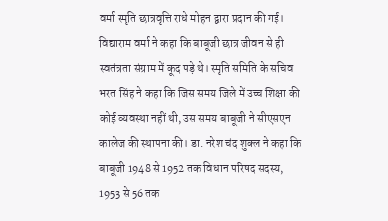वर्मा स्मृति छात्रवृत्ति राधे मोहन द्वारा प्रदान की गई।
विद्याराम वर्मा ने कहा कि बाबूजी छात्र जीवन से ही स्वतंत्रता संग्राम में कूद पड़े थे। स्मृति समिति के सचिव भरत सिंह ने कहा कि जिस समय जिले में उच्च शिक्षा की कोई व्यवस्था नहीं थी, उस समय बाबूजी ने सीएसएन कालेज की स्थापना की। डा. नरेश चंद शुक्ल ने कहा कि बाबूजी 1948 से 1952 तक विधान परिषद सदस्य, 1953 से 56 तक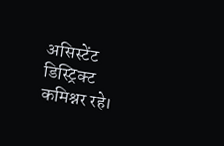असिस्टेंट डिस्ट्रिक्ट कमिश्नर रहे।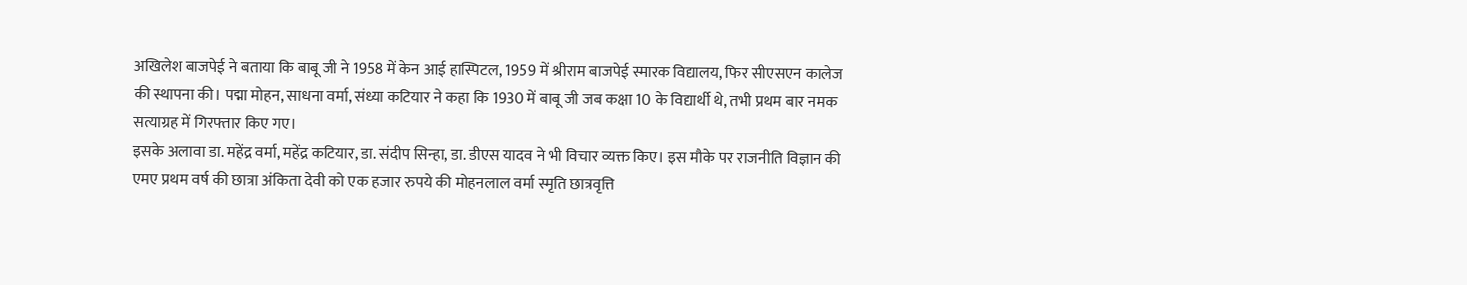अखिलेश बाजपेई ने बताया कि बाबू जी ने 1958 में केन आई हास्पिटल, 1959 में श्रीराम बाजपेई स्मारक विद्यालय, फिर सीएसएन कालेज की स्थापना की। पद्मा मोहन, साधना वर्मा, संध्या कटियार ने कहा कि 1930 में बाबू जी जब कक्षा 10 के विद्यार्थी थे, तभी प्रथम बार नमक सत्याग्रह में गिरफ्तार किए गए।
इसके अलावा डा. महेंद्र वर्मा, महेंद्र कटियार, डा. संदीप सिन्हा, डा. डीएस यादव ने भी विचार व्यक्त किए। इस मौके पर राजनीति विज्ञान की एमए प्रथम वर्ष की छात्रा अंकिता देवी को एक हजार रुपये की मोहनलाल वर्मा स्मृति छात्रवृत्ति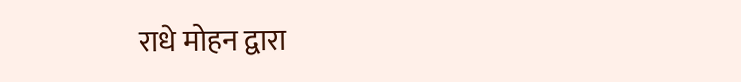राधे मोहन द्वारा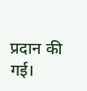प्रदान की गई।